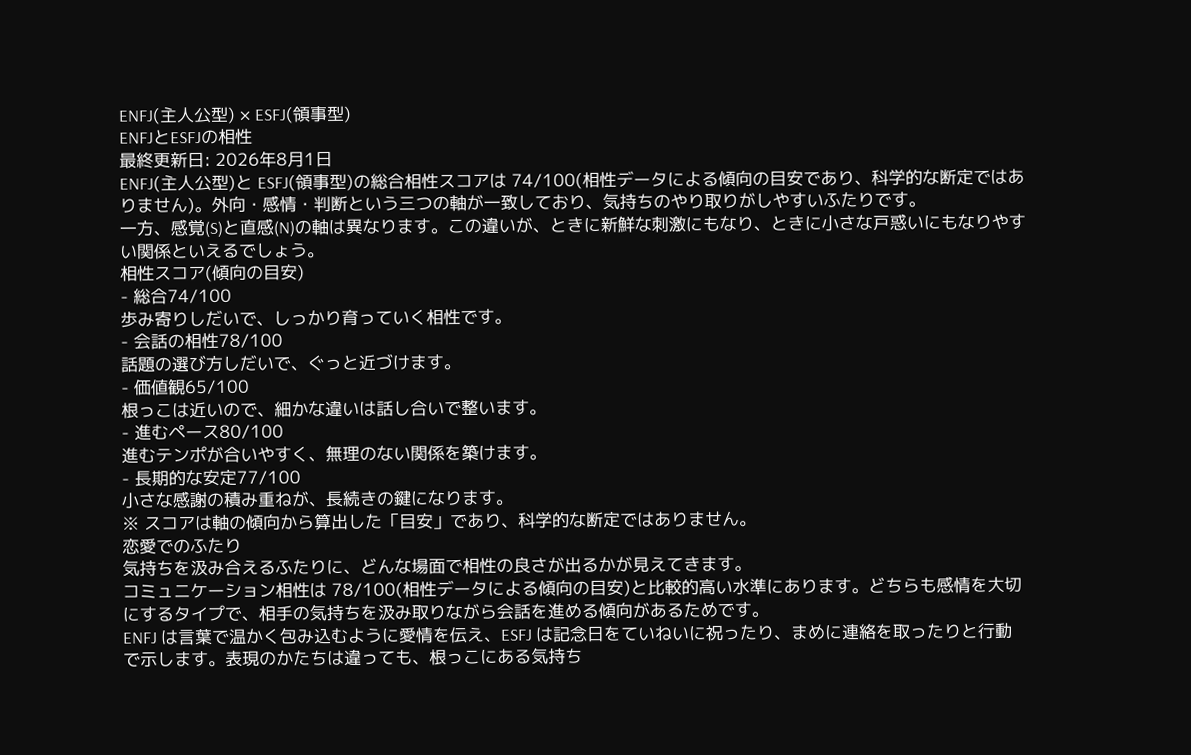ENFJ(主人公型) × ESFJ(領事型)
ENFJとESFJの相性
最終更新日: 2026年8月1日
ENFJ(主人公型)と ESFJ(領事型)の総合相性スコアは 74/100(相性データによる傾向の目安であり、科学的な断定ではありません)。外向・感情・判断という三つの軸が一致しており、気持ちのやり取りがしやすいふたりです。
一方、感覚(S)と直感(N)の軸は異なります。この違いが、ときに新鮮な刺激にもなり、ときに小さな戸惑いにもなりやすい関係といえるでしょう。
相性スコア(傾向の目安)
- 総合74/100
歩み寄りしだいで、しっかり育っていく相性です。
- 会話の相性78/100
話題の選び方しだいで、ぐっと近づけます。
- 価値観65/100
根っこは近いので、細かな違いは話し合いで整います。
- 進むペース80/100
進むテンポが合いやすく、無理のない関係を築けます。
- 長期的な安定77/100
小さな感謝の積み重ねが、長続きの鍵になります。
※ スコアは軸の傾向から算出した「目安」であり、科学的な断定ではありません。
恋愛でのふたり
気持ちを汲み合えるふたりに、どんな場面で相性の良さが出るかが見えてきます。
コミュニケーション相性は 78/100(相性データによる傾向の目安)と比較的高い水準にあります。どちらも感情を大切にするタイプで、相手の気持ちを汲み取りながら会話を進める傾向があるためです。
ENFJ は言葉で温かく包み込むように愛情を伝え、ESFJ は記念日をていねいに祝ったり、まめに連絡を取ったりと行動で示します。表現のかたちは違っても、根っこにある気持ち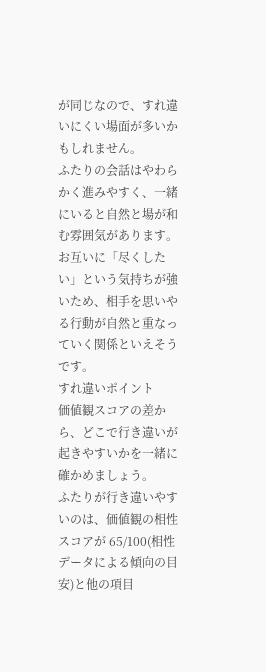が同じなので、すれ違いにくい場面が多いかもしれません。
ふたりの会話はやわらかく進みやすく、一緒にいると自然と場が和む雰囲気があります。お互いに「尽くしたい」という気持ちが強いため、相手を思いやる行動が自然と重なっていく関係といえそうです。
すれ違いポイント
価値観スコアの差から、どこで行き違いが起きやすいかを一緒に確かめましょう。
ふたりが行き違いやすいのは、価値観の相性スコアが 65/100(相性データによる傾向の目安)と他の項目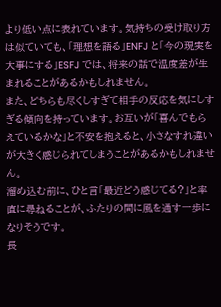より低い点に表れています。気持ちの受け取り方は似ていても、「理想を語る」ENFJ と「今の現実を大事にする」ESFJ では、将来の話で温度差が生まれることがあるかもしれません。
また、どちらも尽くしすぎて相手の反応を気にしすぎる傾向を持っています。お互いが「喜んでもらえているかな」と不安を抱えると、小さなすれ違いが大きく感じられてしまうことがあるかもしれません。
溜め込む前に、ひと言「最近どう感じてる?」と率直に尋ねることが、ふたりの間に風を通す一歩になりそうです。
長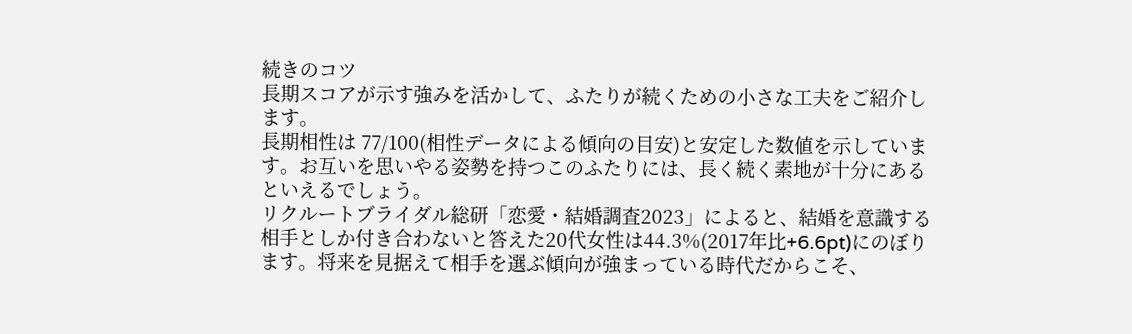続きのコツ
長期スコアが示す強みを活かして、ふたりが続くための小さな工夫をご紹介します。
長期相性は 77/100(相性データによる傾向の目安)と安定した数値を示しています。お互いを思いやる姿勢を持つこのふたりには、長く続く素地が十分にあるといえるでしょう。
リクルートブライダル総研「恋愛・結婚調査2023」によると、結婚を意識する相手としか付き合わないと答えた20代女性は44.3%(2017年比+6.6pt)にのぼります。将来を見据えて相手を選ぶ傾向が強まっている時代だからこそ、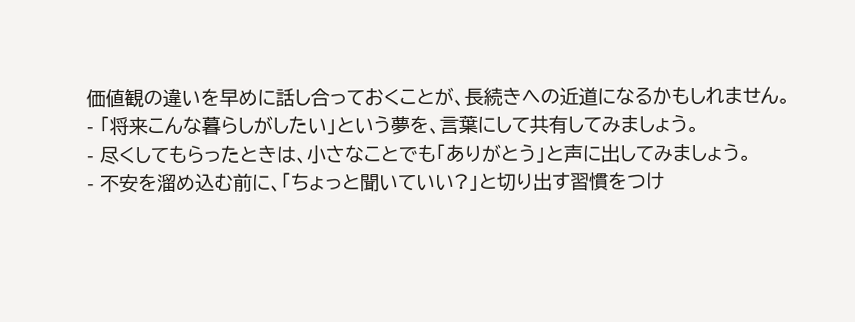価値観の違いを早めに話し合っておくことが、長続きへの近道になるかもしれません。
- 「将来こんな暮らしがしたい」という夢を、言葉にして共有してみましょう。
- 尽くしてもらったときは、小さなことでも「ありがとう」と声に出してみましょう。
- 不安を溜め込む前に、「ちょっと聞いていい?」と切り出す習慣をつけ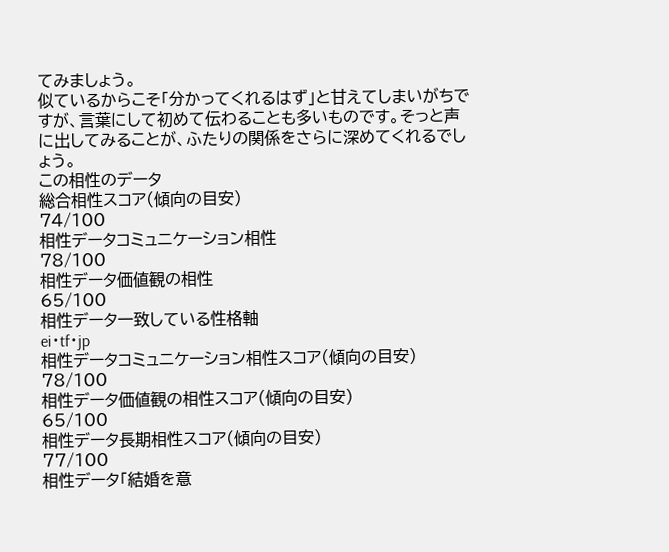てみましょう。
似ているからこそ「分かってくれるはず」と甘えてしまいがちですが、言葉にして初めて伝わることも多いものです。そっと声に出してみることが、ふたりの関係をさらに深めてくれるでしょう。
この相性のデータ
総合相性スコア(傾向の目安)
74/100
相性データコミュニケーション相性
78/100
相性データ価値観の相性
65/100
相性データ一致している性格軸
ei・tf・jp
相性データコミュニケーション相性スコア(傾向の目安)
78/100
相性データ価値観の相性スコア(傾向の目安)
65/100
相性データ長期相性スコア(傾向の目安)
77/100
相性データ「結婚を意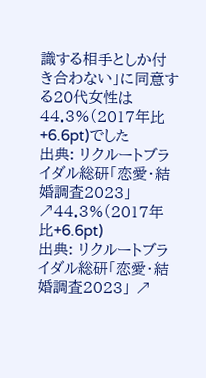識する相手としか付き合わない」に同意する20代女性は44.3%(2017年比+6.6pt)でした
出典: リクルートブライダル総研「恋愛・結婚調査2023」 ↗44.3%(2017年比+6.6pt)
出典: リクルートブライダル総研「恋愛・結婚調査2023」 ↗